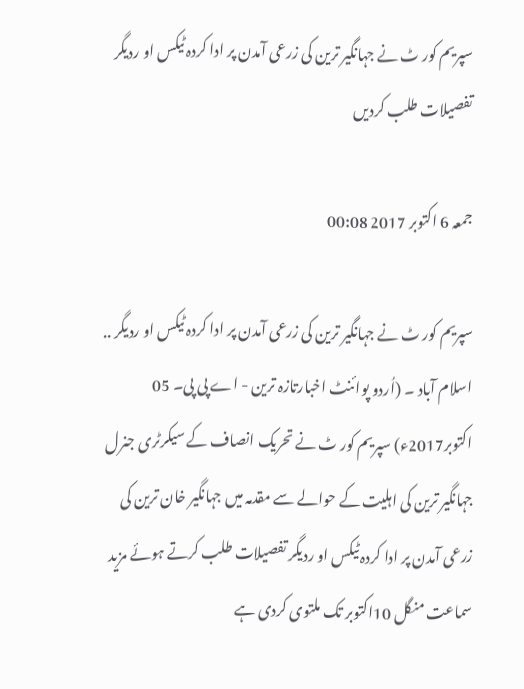سپریم کور ٹ نے جہانگیر ترین کی زرعی آمدن پر ادا کردہ ٹیکس او ردیگر تفصیلات طلب کردیں

جمعہ 6 اکتوبر 2017 00:08

سپریم کور ٹ نے جہانگیر ترین کی زرعی آمدن پر ادا کردہ ٹیکس او ردیگر ..
اسلام آباد ۔ (اُردو پوائنٹ اخبارتازہ ترین - اے پی پی۔ 05 اکتوبر2017ء) سپریم کور ٹ نے تحریک انصاف کے سیکرٹری جنرل جہانگیر ترین کی اہلیت کے حوالے سے مقدمہ میں جہانگیر خان ترین کی زرعی آمدن پر ادا کردہ ٹیکس او ردیگر تفصیلات طلب کرتے ہوئے مزید سماعت منگل 10اکتوبر تک ملتوی کردی ہے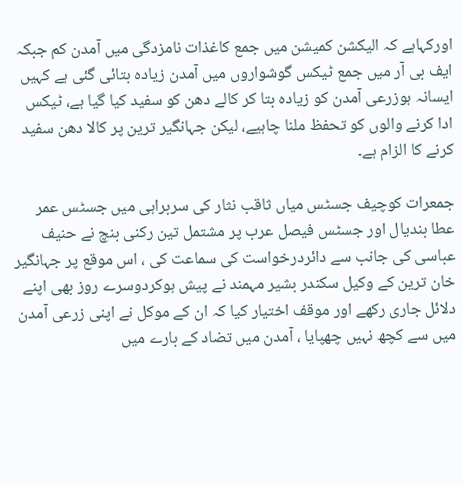اورکہاہے کہ الیکشن کمیشن میں جمع کاغذات نامزدگی میں آمدن کم جبکہ ایف بی آر میں جمع ٹیکس گوشواروں میں آمدن زیادہ بتائی گئی ہے کہیں ایسانہ ہوزرعی آمدن کو زیادہ بتا کر کالے دھن کو سفید کیا گیا ہے، ٹیکس ادا کرنے والوں کو تحفظ ملنا چاہیے، لیکن جہانگیر ترین پر کالا دھن سفید کرنے کا الزام ہے۔

جمعرات کوچیف جسٹس میاں ثاقب نثار کی سربراہی میں جسٹس عمر عطا بندیال اور جسٹس فیصل عرب پر مشتمل تین رکنی بنچ نے حنیف عباسی کی جانب سے دائردرخواست کی سماعت کی ، اس موقع پر جہانگیر خان ترین کے وکیل سکندر بشیر مہمند نے پیش ہوکردوسرے روز بھی اپنے دلائل جاری رکھے اور موقف اختیار کیا کہ ان کے موکل نے اپنی زرعی آمدن میں سے کچھ نہیں چھپایا ، آمدن میں تضاد کے بارے میں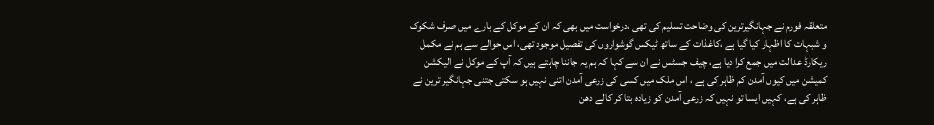متعلقہ فورم نے جہانگیرترین کی وضاحت تسلیم کی تھی ،درخواست میں بھی کہ ان کے موکل کے بارے میں صرف شکوک و شبہات کا اظہار کیا گیا ہے ،کاغذات کے ساتھ ٹیکس گوشواروں کی تفصیل موجود تھی، اس حوالے سے ہم نے مکمل ریکارڈ عدالت میں جمع کرا دیا ہے، چیف جسٹس نے ان سے کہا کہ ہم یہ جاننا چاہتے ہیں کہ آپ کے موکل نے الیکشن کمیشن میں کیوں آمدن کم ظاہر کی ہے ، اس ملک میں کسی کی زرعی آمدن اتنی نہیں ہو سکتی جتنی جہانگیر ترین نے ظاہر کی ہے، کہیں ایسا تو نہیں کہ زرعی آمدن کو زیادہ بتا کر کالے دھن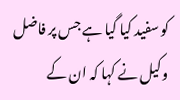کو سفید کیا گیا ہے جس پر فاضل وکیل نے کہا کہ ان کے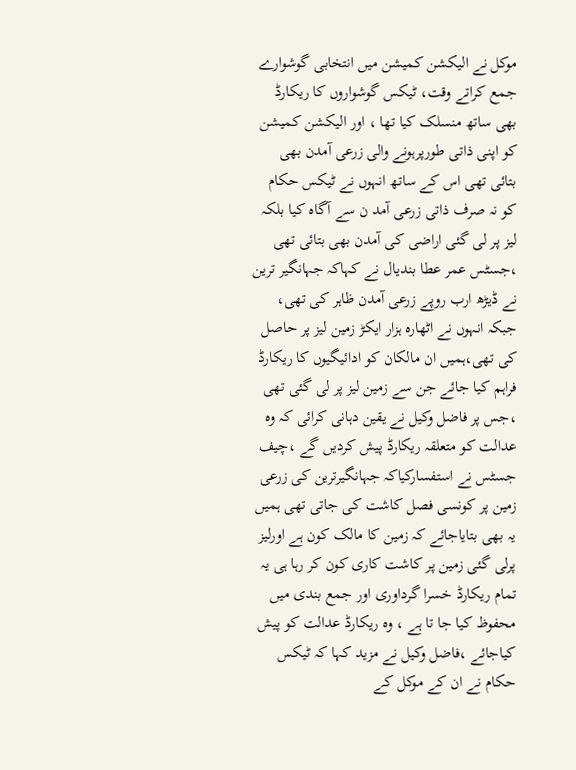موکل نے الیکشن کمیشن میں انتخابی گوشوارے جمع کراتے وقت، ٹیکس گوشواروں کا ریکارڈ بھی ساتھ منسلک کیا تھا ، اور الیکشن کمیشن کو اپنی ذاتی طورپرہونے والی زرعی آمدن بھی بتائی تھی اس کے ساتھ انہوں نے ٹیکس حکام کو نہ صرف ذاتی زرعی آمد ن سے آگاہ کیا بلکہ لیز پر لی گئی اراضی کی آمدن بھی بتائی تھی ،جسٹس عمر عطا بندیال نے کہاکہ جہانگیر ترین نے ڈیڑھ ارب روپے زرعی آمدن ظاہر کی تھی، جبکہ انہوں نے اٹھارہ ہزار ایکڑ زمین لیز پر حاصل کی تھی،ہمیں ان مالکان کو ادائیگیوں کا ریکارڈ فراہم کیا جائے جن سے زمین لیز پر لی گئی تھی ،جس پر فاضل وکیل نے یقین دہانی کرائی کہ وہ عدالت کو متعلقہ ریکارڈ پیش کردیں گے ،چیف جسٹس نے استفسارکیاکہ جہانگیرترین کی زرعی زمین پر کونسی فصل کاشت کی جاتی تھی ہمیں یہ بھی بتایاجائے کہ زمین کا مالک کون ہے اورلیز پرلی گئی زمین پر کاشت کاری کون کر رہا ہی یہ تمام ریکارڈ خسرا گرداوری اور جمع بندی میں محفوظ کیا جا تا ہے ، وہ ریکارڈ عدالت کو پیش کیاجائے ،فاضل وکیل نے مزید کہا کہ ٹیکس حکام نے ان کے موکل کے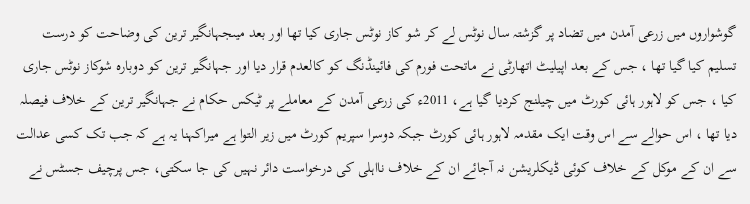گوشواروں میں زرعی آمدن میں تضاد پر گزشتہ سال نوٹس لے کر شو کاز نوٹس جاری کیا تھا اور بعد میںجہانگیر ترین کی وضاحت کو درست تسلیم کیا گیا تھا ، جس کے بعد اپیلیٹ اتھارٹی نے ماتحت فورم کی فائینڈنگ کو کالعدم قرار دیا اور جہانگیر ترین کو دوبارہ شوکاز نوٹس جاری کیا ، جس کو لاہور ہائی کورٹ میں چیلنج کردیا گیا ہے، 2011ء کی زرعی آمدن کے معاملے پر ٹیکس حکام نے جہانگیر ترین کے خلاف فیصلہ دیا تھا ، اس حوالے سے اس وقت ایک مقدمہ لاہور ہائی کورٹ جبکہ دوسرا سپریم کورٹ میں زیر التوا ہے میراکہنا یہ ہے کہ جب تک کسی عدالت سے ان کے موکل کے خلاف کوئی ڈیکلریشن نہ آجائے ان کے خلاف نااہلی کی درخواست دائر نہیں کی جا سکتی، جس پرچیف جسٹس نے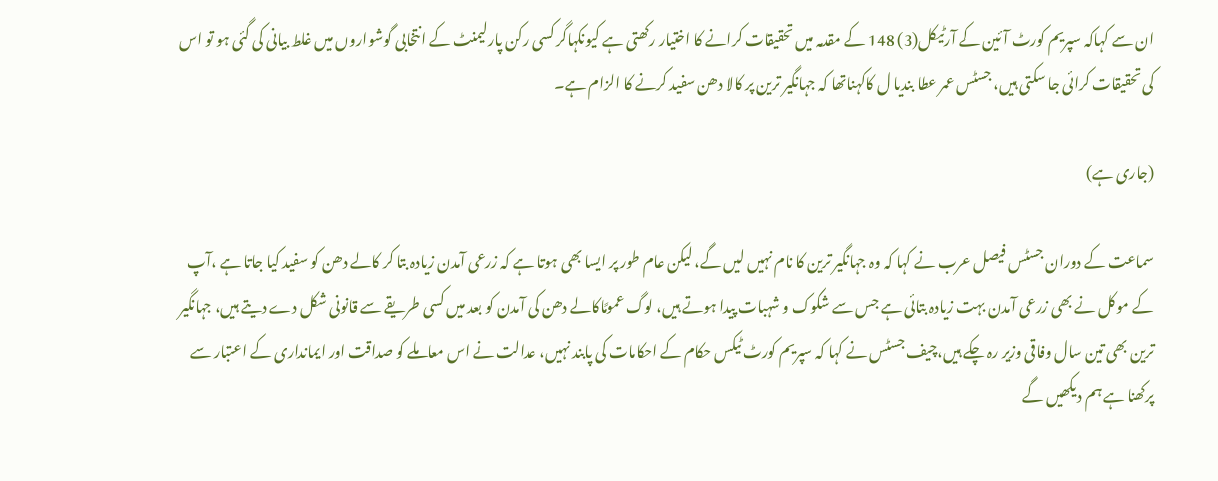ان سے کہاکہ سپریم کورٹ آئین کے آرٹیکل(3) 148 کے مقدمہ میں تحقیقات کرانے کا اختیار رکھتی ہے کیونکہاگر کسی رکن پارلیمنٹ کے انتخابی گوشواروں میں غلط بیانی کی گئی ہو تو اس کی تحقیقات کرائی جا سکتی ہیں، جسٹس عمر عطا بندیا ل کاکہناتھا کہ جہانگیر ترین پر کالا دھن سفید کرنے کا الزام ہے۔

(جاری ہے)

سماعت کے دوران جسٹس فیصل عرب نے کہا کہ وہ جہانگیر ترین کا نام نہیں لیں گے، لیکن عام طور پر ایسا بھی ہوتا ہے کہ زرعی آمدن زیادہ بتا کر کالے دھن کو سفید کیا جاتا ہے ،آپ کے موکل نے بھی زرعی آمدن بہت زیادہ بتائی ہے جس سے شکوک و شہبات پیدا ہوتے ہیں، لوگ عمومًاکالے دھن کی آمدن کو بعد میں کسی طریقے سے قانونی شکل دے دیتے ہیں، جہانگیر ترین بھی تین سال وفاقی وزیر رہ چکے ہیں،چیف جسٹس نے کہا کہ سپریم کورٹ ٹیکس حکام کے احکامات کی پابند نہیں، عدالت نے اس معاملے کو صداقت اور ایمانداری کے اعتبار سے پرکھنا ہے ہم دیکھیں گے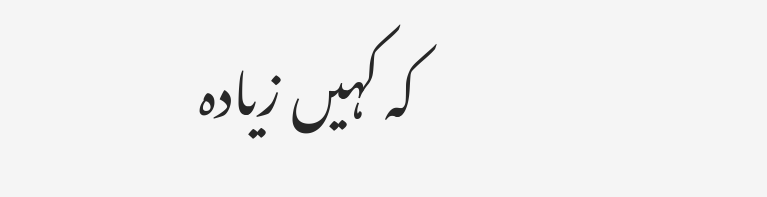کہ کہیں زیادہ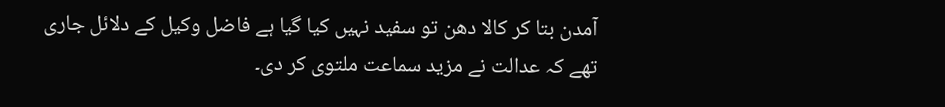آمدن بتا کر کالا دھن تو سفید نہیں کیا گیا ہے فاضل وکیل کے دلائل جاری تھے کہ عدالت نے مزید سماعت ملتوی کر دی۔